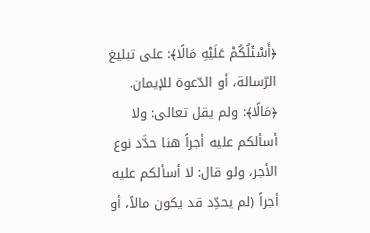﴿أَسْئَلُكُمْ عَلَيْهِ مَالًا﴾: على تبليغ الرّسالة، أو الدّعوة للإيمان.
﴿مَالًا﴾: ولم يقل تعالى: ولا أسألكم عليه أجراً هنا حدَّد نوع الأجر، ولو قال: لا أسألكم عليه أجراً (لم يحدِّد قد يكون مالاً، أو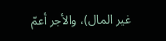غير المال)، والأجر أعمّ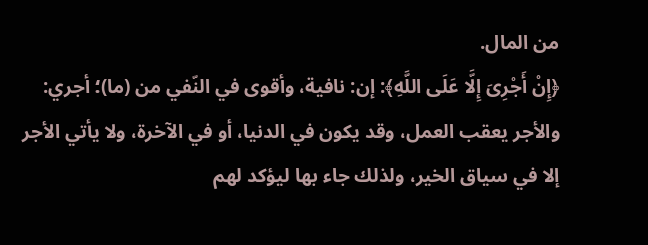من المال.
﴿إِنْ أَجْرِىَ إِلَّا عَلَى اللَّهِ﴾: إن: نافية، وأقوى في النّفي من (ما)؛ أجري: والأجر يعقب العمل، وقد يكون في الدنيا، أو في الآخرة، ولا يأتي الأجر إلا في سياق الخير، ولذلك جاء بها ليؤكد لهم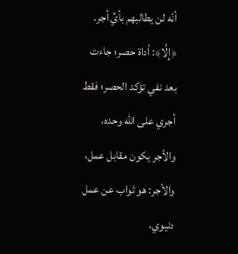أنّه لن يطالبهم بأيِّ أجر.
﴿إِلَّا﴾: أداة حصر؛ جاءت بعد نفي تؤكد الحصر؛ فقط أجري على الله وحده، والأجر يكون مقابل عمل، والأجر: هو ثواب عن عمل دنيوي،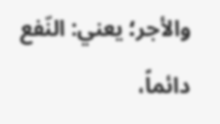والأجر؛ يعني: النّفع دائماً،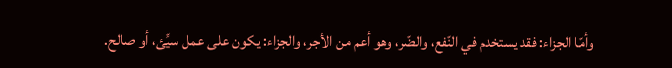وأمّا الجزاء: فقد يستخدم في النّفع، والضّر، وهو أعم من الأجر، والجزاء: يكون على عمل سيِّئ، أو صالح.